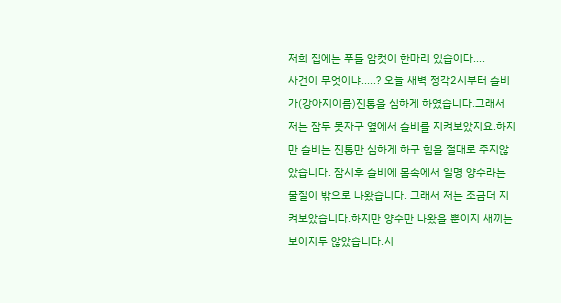저희 집에는 푸들 암컷이 한마리 있습이다....
사건이 무엇이냐.....? 오늘 새벽 정각2시부터 슬비가(강아지이름)진통을 심하게 하였습니다.그래서 저는 잠두 못자구 옆에서 슬비를 지켜보았지요.하지만 슬비는 진통만 심하게 하구 힘을 절대로 주지않았습니다. 잠시후 슬비에 몸속에서 일명 양수라는 물질이 밖으로 나왔습니다. 그래서 저는 조금더 지켜보았습니다.하지만 양수만 나왔을 뿐이지 새끼는 보이지두 않았습니다.시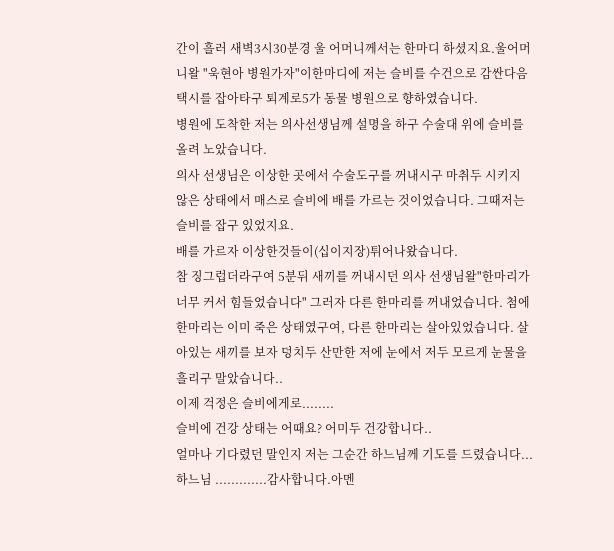간이 흘러 새벽3시30분경 울 어머니께서는 한마디 하셨지요.울어머니왈 "욱현아 병원가자"이한마디에 저는 슬비를 수건으로 감싼다음 택시를 잡아타구 퇴계로5가 동물 병원으로 향하였습니다.
병원에 도착한 저는 의사선생님께 설명을 하구 수술대 위에 슬비를 올려 노았습니다.
의사 선생님은 이상한 곳에서 수술도구를 꺼내시구 마취두 시키지 않은 상태에서 매스로 슬비에 배를 가르는 것이었습니다. 그때저는 슬비를 잡구 있었지요.
배를 가르자 이상한것들이(십이지장)튀어나왔습니다.
참 징그럽더라구여 5분뒤 새끼를 꺼내시던 의사 선생님왈"한마리가 너무 커서 힘들었습니다" 그러자 다른 한마리를 꺼내었습니다. 첨에 한마리는 이미 죽은 상태였구여, 다른 한마리는 살아있었습니다. 살아있는 새끼를 보자 덩치두 산만한 저에 눈에서 저두 모르게 눈물을 흘리구 말았습니다..
이제 걱정은 슬비에게로........
슬비에 건강 상태는 어때요? 어미두 건강합니다..
얼마나 기다렸던 말인지 저는 그순간 하느님께 기도를 드렸습니다...하느님 .............감사합니다.아멘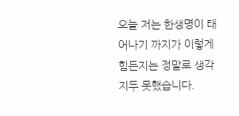오늘 저는 한생명이 태어나기 까지가 이렇게 힘든지는 정말로 생각지두 못했습니다.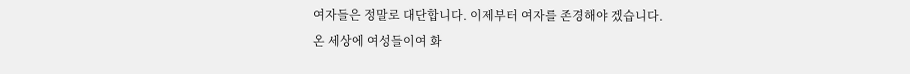여자들은 정말로 대단합니다. 이제부터 여자를 존경해야 겠습니다.
온 세상에 여성들이여 화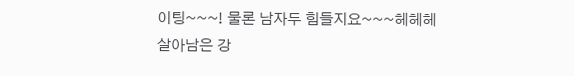이팅~~~! 물론 남자두 힘들지요~~~헤헤헤
살아남은 강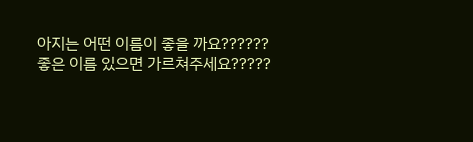아지는 어떤 이름이 좋을 까요??????
좋은 이름 있으면 가르쳐주세요?????